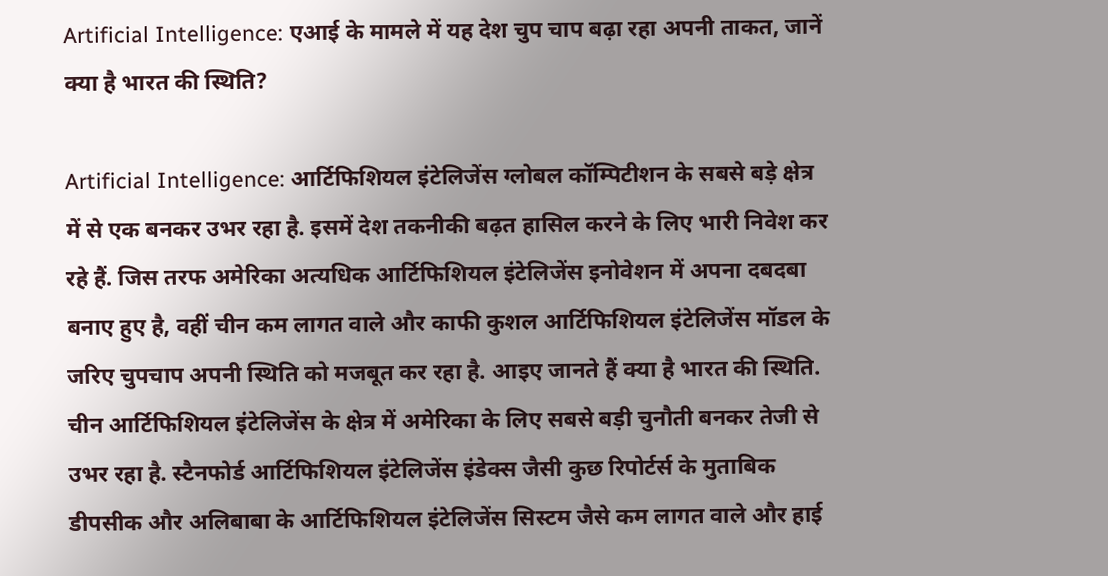Artificial Intelligence: एआई के मामले में यह देश चुप चाप बढ़ा रहा अपनी ताकत, जानें क्या है भारत की स्थिति?

Artificial Intelligence: आर्टिफिशियल इंटेलिजेंस ग्लोबल कॉम्पिटीशन के सबसे बड़े क्षेत्र में से एक बनकर उभर रहा है. इसमें देश तकनीकी बढ़त हासिल करने के लिए भारी निवेश कर रहे हैं. जिस तरफ अमेरिका अत्यधिक आर्टिफिशियल इंटेलिजेंस इनोवेशन में अपना दबदबा बनाए हुए है, वहीं चीन कम लागत वाले और काफी कुशल आर्टिफिशियल इंटेलिजेंस मॉडल के जरिए चुपचाप अपनी स्थिति को मजबूत कर रहा है. आइए जानते हैं क्या है भारत की स्थिति.
चीन आर्टिफिशियल इंटेलिजेंस के क्षेत्र में अमेरिका के लिए सबसे बड़ी चुनौती बनकर तेजी से उभर रहा है. स्टैनफोर्ड आर्टिफिशियल इंटेलिजेंस इंडेक्स जैसी कुछ रिपोर्टर्स के मुताबिक डीपसीक और अलिबाबा के आर्टिफिशियल इंटेलिजेंस सिस्टम जैसे कम लागत वाले और हाई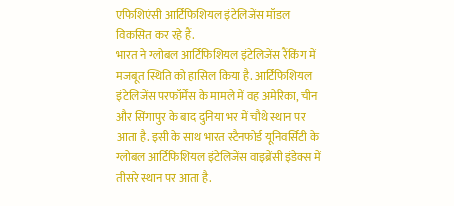एफिशिएंसी आर्टिफिशियल इंटेलिजेंस मॉडल विकसित कर रहे हैं.
भारत ने ग्लोबल आर्टिफिशियल इंटेलिजेंस रैंकिंग में मजबूत स्थिति को हासिल किया है. आर्टिफिशियल इंटेलिजेंस परफॉर्मेंस के मामले में वह अमेरिका, चीन और सिंगापुर के बाद दुनिया भर में चौथे स्थान पर आता है. इसी के साथ भारत स्टैनफोर्ड यूनिवर्सिटी के ग्लोबल आर्टिफिशियल इंटेलिजेंस वाइब्रेंसी इंडेक्स में तीसरे स्थान पर आता है.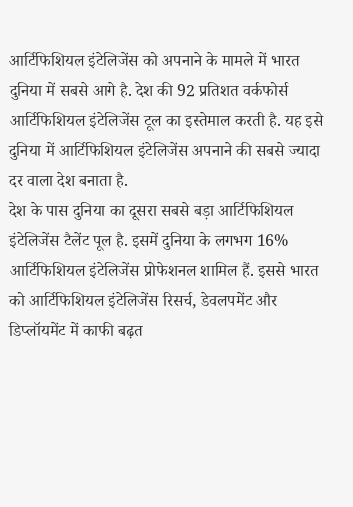आर्टिफिशियल इंटेलिजेंस को अपनाने के मामले में भारत दुनिया में सबसे आगे है. देश की 92 प्रतिशत वर्कफोर्स आर्टिफिशियल इंटेलिजेंस टूल का इस्तेमाल करती है. यह इसे दुनिया में आर्टिफिशियल इंटेलिजेंस अपनाने की सबसे ज्यादा दर वाला देश बनाता है.
देश के पास दुनिया का दूसरा सबसे बड़ा आर्टिफिशियल इंटेलिजेंस टैलेंट पूल है. इसमें दुनिया के लगभग 16% आर्टिफिशियल इंटेलिजेंस प्रोफेशनल शामिल हैं. इससे भारत को आर्टिफिशियल इंटेलिजेंस रिसर्च, डेवलपमेंट और डिप्लॉयमेंट में काफी बढ़त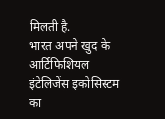मिलती है.
भारत अपने खुद के आर्टिफिशियल इंटेलिजेंस इकोसिस्टम का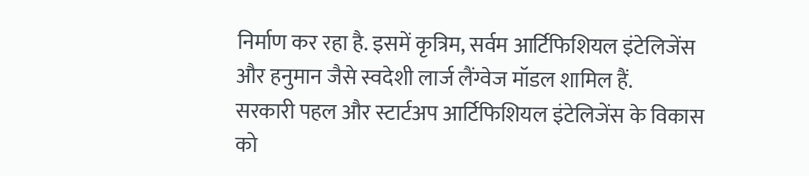निर्माण कर रहा है. इसमें कृत्रिम, सर्वम आर्टिफिशियल इंटेलिजेंस और हनुमान जैसे स्वदेशी लार्ज लैंग्वेज मॉडल शामिल हैं.
सरकारी पहल और स्टार्टअप आर्टिफिशियल इंटेलिजेंस के विकास को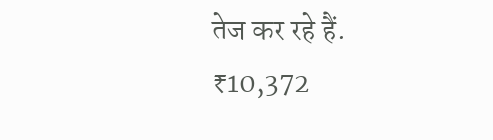तेज कर रहे हैं. ₹10,372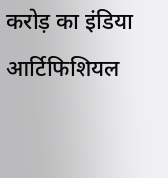करोड़ का इंडिया आर्टिफिशियल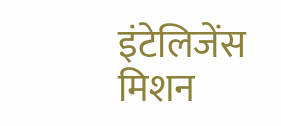इंटेलिजेंस मिशन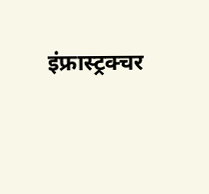इंफ्रास्ट्रक्चर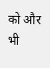को और भी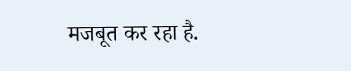मजबूत कर रहा है.